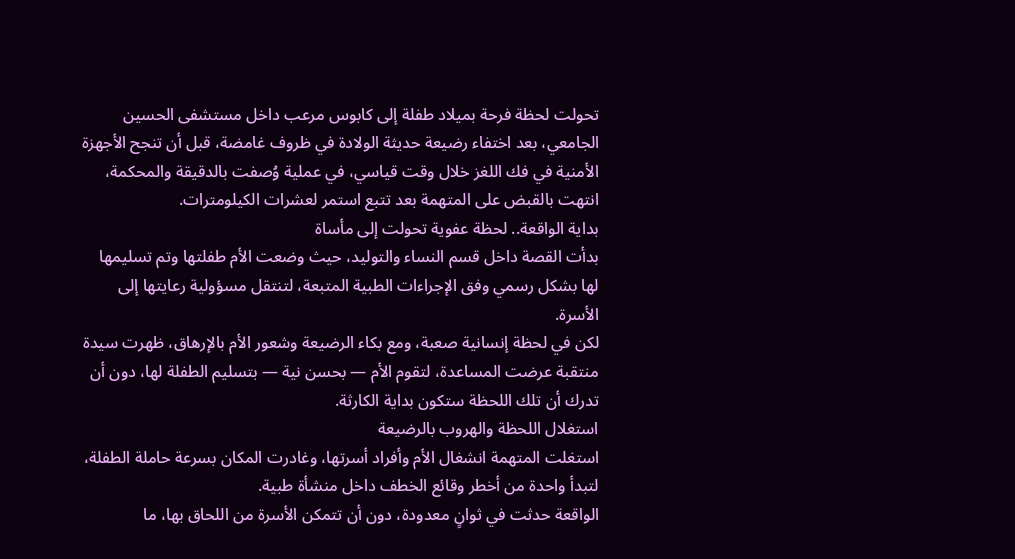تحولت لحظة فرحة بميلاد طفلة إلى كابوس مرعب داخل مستشفى الحسين الجامعي، بعد اختفاء رضيعة حديثة الولادة في ظروف غامضة، قبل أن تنجح الأجهزة الأمنية في فك اللغز خلال وقت قياسي، في عملية وُصفت بالدقيقة والمحكمة، انتهت بالقبض على المتهمة بعد تتبع استمر لعشرات الكيلومترات.
بداية الواقعة.. لحظة عفوية تحولت إلى مأساة
بدأت القصة داخل قسم النساء والتوليد، حيث وضعت الأم طفلتها وتم تسليمها لها بشكل رسمي وفق الإجراءات الطبية المتبعة، لتنتقل مسؤولية رعايتها إلى الأسرة.
لكن في لحظة إنسانية صعبة، ومع بكاء الرضيعة وشعور الأم بالإرهاق، ظهرت سيدة منتقبة عرضت المساعدة، لتقوم الأم — بحسن نية — بتسليم الطفلة لها، دون أن تدرك أن تلك اللحظة ستكون بداية الكارثة.
استغلال اللحظة والهروب بالرضيعة
استغلت المتهمة انشغال الأم وأفراد أسرتها، وغادرت المكان بسرعة حاملة الطفلة، لتبدأ واحدة من أخطر وقائع الخطف داخل منشأة طبية.
الواقعة حدثت في ثوانٍ معدودة، دون أن تتمكن الأسرة من اللحاق بها، ما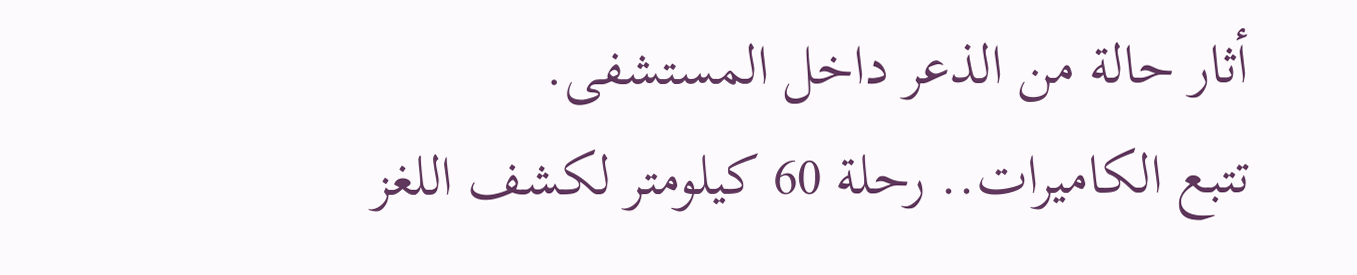أثار حالة من الذعر داخل المستشفى.
تتبع الكاميرات.. رحلة 60 كيلومتر لكشف اللغز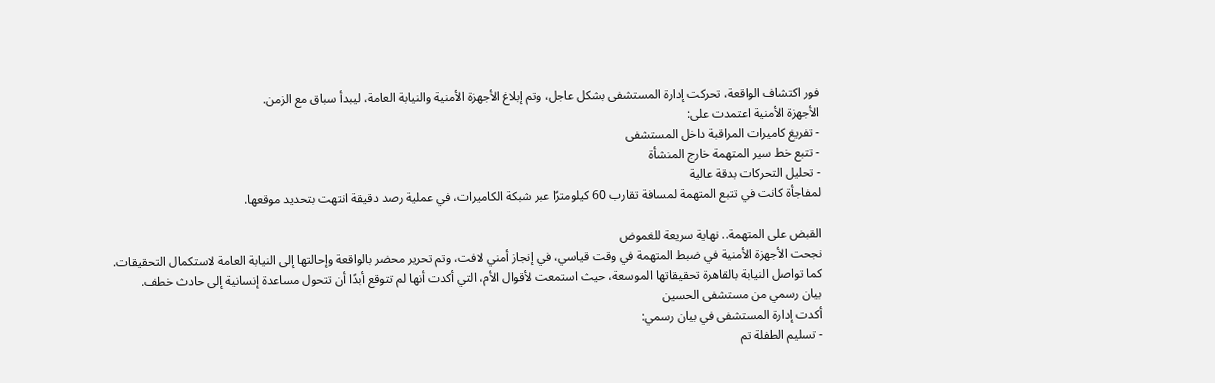فور اكتشاف الواقعة، تحركت إدارة المستشفى بشكل عاجل، وتم إبلاغ الأجهزة الأمنية والنيابة العامة، ليبدأ سباق مع الزمن.
الأجهزة الأمنية اعتمدت على:
- تفريغ كاميرات المراقبة داخل المستشفى
- تتبع خط سير المتهمة خارج المنشأة
- تحليل التحركات بدقة عالية
لمفاجأة كانت في تتبع المتهمة لمسافة تقارب 60 كيلومترًا عبر شبكة الكاميرات، في عملية رصد دقيقة انتهت بتحديد موقعها.

القبض على المتهمة.. نهاية سريعة للغموض
نجحت الأجهزة الأمنية في ضبط المتهمة في وقت قياسي، في إنجاز أمني لافت، وتم تحرير محضر بالواقعة وإحالتها إلى النيابة العامة لاستكمال التحقيقات.
كما تواصل النيابة بالقاهرة تحقيقاتها الموسعة، حيث استمعت لأقوال الأم، التي أكدت أنها لم تتوقع أبدًا أن تتحول مساعدة إنسانية إلى حادث خطف.
بيان رسمي من مستشفى الحسين
أكدت إدارة المستشفى في بيان رسمي:
- تسليم الطفلة تم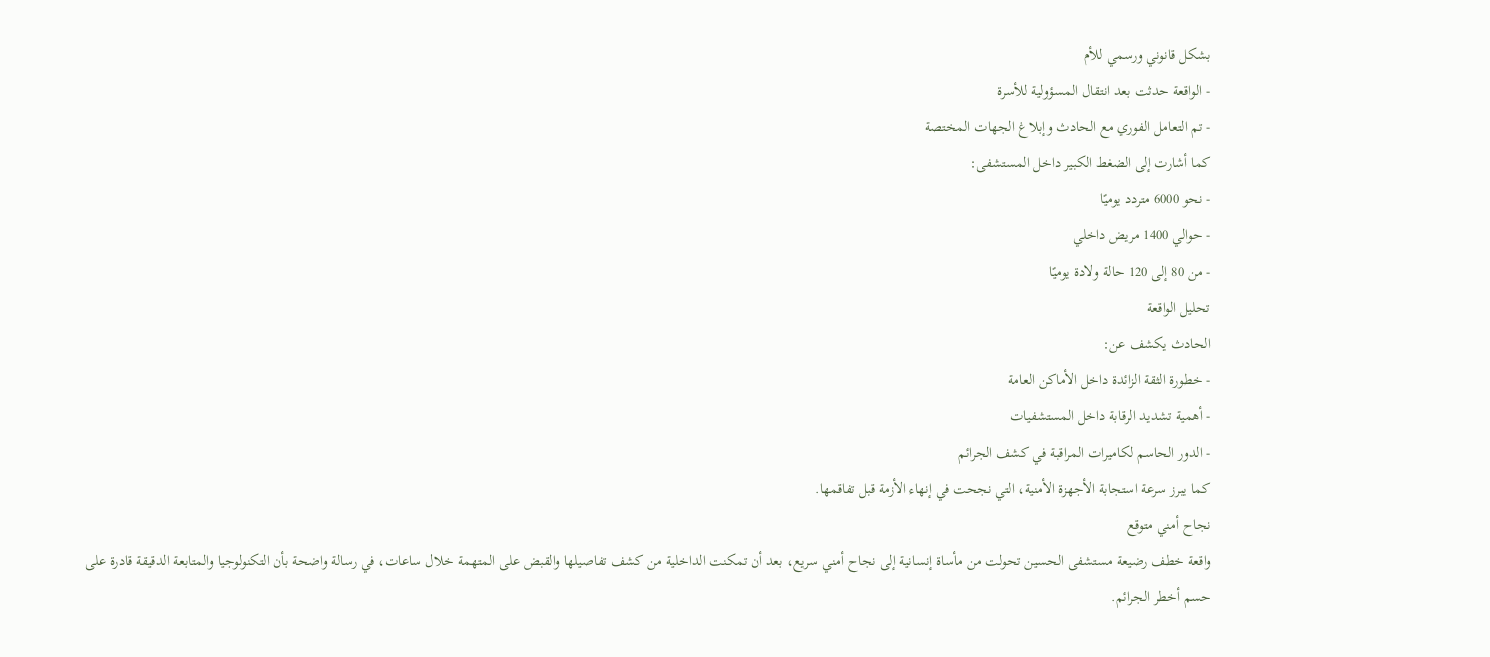بشكل قانوني ورسمي للأم
- الواقعة حدثت بعد انتقال المسؤولية للأسرة
- تم التعامل الفوري مع الحادث وإبلاغ الجهات المختصة
كما أشارت إلى الضغط الكبير داخل المستشفى:
- نحو 6000 متردد يوميًا
- حوالي 1400 مريض داخلي
- من 80 إلى 120 حالة ولادة يوميًا
تحليل الواقعة
الحادث يكشف عن:
- خطورة الثقة الزائدة داخل الأماكن العامة
- أهمية تشديد الرقابة داخل المستشفيات
- الدور الحاسم لكاميرات المراقبة في كشف الجرائم
كما يبرز سرعة استجابة الأجهزة الأمنية، التي نجحت في إنهاء الأزمة قبل تفاقمها.
نجاح أمني متوقع
واقعة خطف رضيعة مستشفى الحسين تحولت من مأساة إنسانية إلى نجاح أمني سريع، بعد أن تمكنت الداخلية من كشف تفاصيلها والقبض على المتهمة خلال ساعات، في رسالة واضحة بأن التكنولوجيا والمتابعة الدقيقة قادرة على حسم أخطر الجرائم.